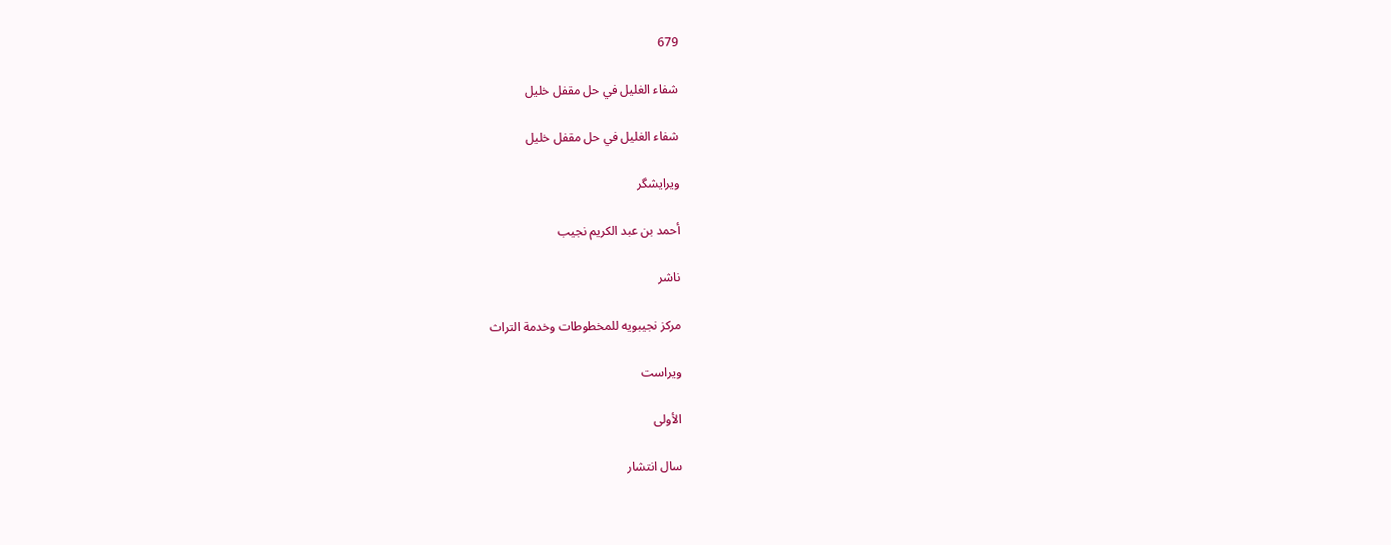679

شفاء الغليل في حل مقفل خليل

شفاء الغليل في حل مقفل خليل

ویرایشگر

أحمد بن عبد الكريم نجيب

ناشر

مركز نجيبويه للمخطوطات وخدمة التراث

ویراست

الأولى

سال انتشار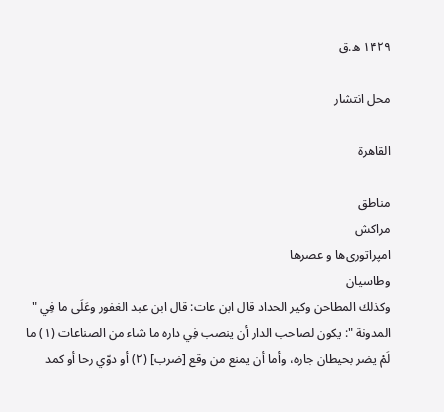۱۴۲۹ ه.ق

محل انتشار

القاهرة

مناطق
مراکش
امپراتوری‌ها و عصرها
وطاسیان
وكذلك المطاحن وكير الحداد قال ابن عات: قال ابن عبد الغفور وعَلَى ما فِي " المدونة ": يكون لصاحب الدار أن ينصب فِي داره ما شاء من الصناعات (١) ما لَمْ يضر بحيطان جاره، وأما أن يمنع من وقع [ضرب] (٢) أو دوّي رحا أو كمد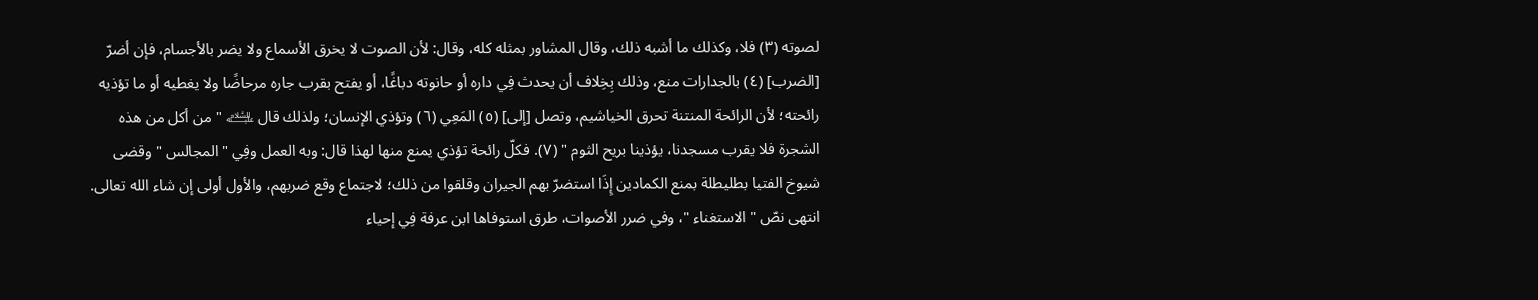لصوته (٣) فلا، وكذلك ما أشبه ذلك، وقال المشاور بمثله كله، وقال: لأن الصوت لا يخرق الأسماع ولا يضر بالأجسام، فإن أضرّ [الضرب] (٤) بالجدارات منع، وذلك بِخِلاف أن يحدث فِي داره أو حانوته دباغًا، أو يفتح بقرب جاره مرحاضًا ولا يغطيه أو ما تؤذيه رائحته؛ لأن الرائحة المنتنة تحرق الخياشيم، وتصل [إلى] (٥) المَعِي (٦) وتؤذي الإنسان؛ ولذلك قال ﵇ " من أكل من هذه الشجرة فلا يقرب مسجدنا، يؤذينا بريح الثوم " (٧). فكلّ رائحة تؤذي يمنع منها لهذا قال: وبه العمل وفِي " المجالس " وقضى شيوخ الفتيا بطليطلة بمنع الكمادين إِذَا استضرّ بهم الجيران وقلقوا من ذلك؛ لاجتماع وقع ضربهم، والأول أولى إن شاء الله تعالى. انتهى نصّ " الاستغناء "، وفي ضرر الأصوات، طرق استوفاها ابن عرفة فِي إحياء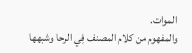الموات.
والمفهوم من كلام المصنف فِي الرحا وشبهها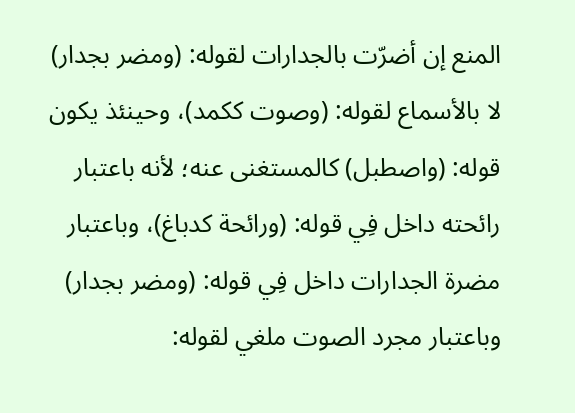المنع إن أضرّت بالجدارات لقوله: (ومضر بجدار) لا بالأسماع لقوله: (وصوت ككمد)، وحينئذ يكون قوله: (واصطبل) كالمستغنى عنه؛ لأنه باعتبار رائحته داخل فِي قوله: (ورائحة كدباغ)، وباعتبار مضرة الجدارات داخل فِي قوله: (ومضر بجدار) وباعتبار مجرد الصوت ملغي لقوله: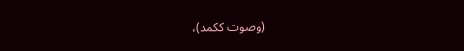(وصوت ككمد)،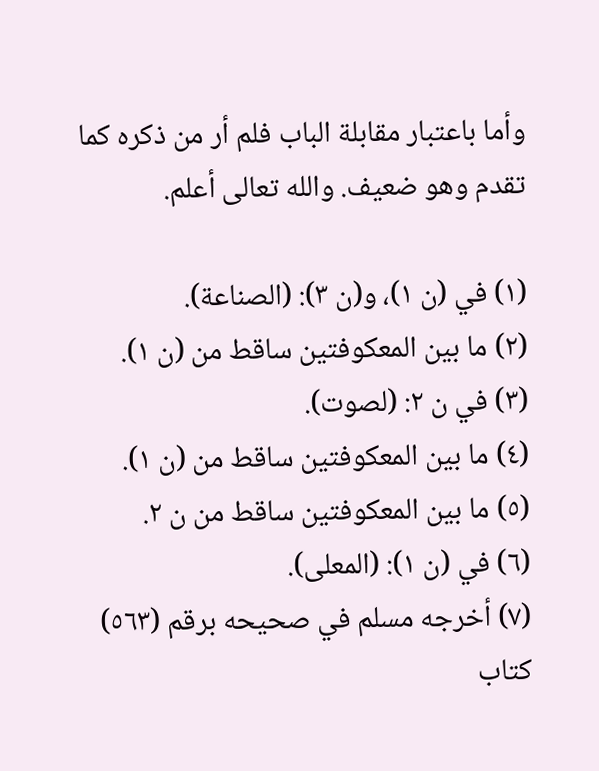وأما باعتبار مقابلة الباب فلم أر من ذكره كما تقدم وهو ضعيف. والله تعالى أعلم.

(١) في (ن ١)، و(ن ٣): (الصناعة).
(٢) ما بين المعكوفتين ساقط من (ن ١).
(٣) في ن ٢: (لصوت).
(٤) ما بين المعكوفتين ساقط من (ن ١).
(٥) ما بين المعكوفتين ساقط من ن ٢.
(٦) في (ن ١): (المعلى).
(٧) أخرجه مسلم في صحيحه برقم (٥٦٣) كتاب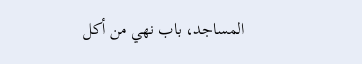المساجد، باب نهي من أكل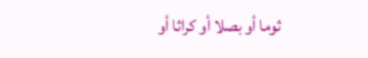ثوما أو بصلا أو كراثا أو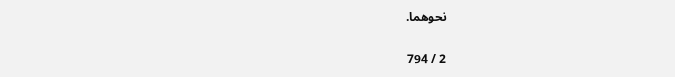نحوهما.

2 / 794